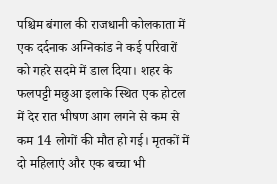पश्चिम बंगाल की राजधानी कोलकाता में एक दर्दनाक अग्निकांड ने कई परिवारों को गहरे सदमे में डाल दिया। शहर के फलपट्टी मछुआ इलाके स्थित एक होटल में देर रात भीषण आग लगने से कम से कम 14 लोगों की मौत हो गई। मृतकों में दो महिलाएं और एक बच्चा भी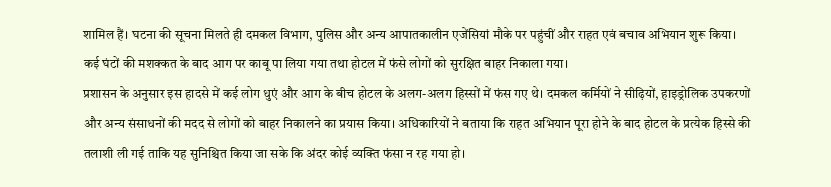शामिल हैं। घटना की सूचना मिलते ही दमकल विभाग, पुलिस और अन्य आपातकालीन एजेंसियां मौके पर पहुंचीं और राहत एवं बचाव अभियान शुरू किया। कई घंटों की मशक्कत के बाद आग पर काबू पा लिया गया तथा होटल में फंसे लोगों को सुरक्षित बाहर निकाला गया।
प्रशासन के अनुसार इस हादसे में कई लोग धुएं और आग के बीच होटल के अलग-अलग हिस्सों में फंस गए थे। दमकल कर्मियों ने सीढ़ियों, हाइड्रोलिक उपकरणों और अन्य संसाधनों की मदद से लोगों को बाहर निकालने का प्रयास किया। अधिकारियों ने बताया कि राहत अभियान पूरा होने के बाद होटल के प्रत्येक हिस्से की तलाशी ली गई ताकि यह सुनिश्चित किया जा सके कि अंदर कोई व्यक्ति फंसा न रह गया हो।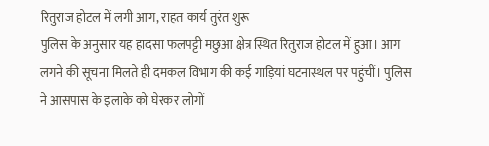रितुराज होटल में लगी आग, राहत कार्य तुरंत शुरू
पुलिस के अनुसार यह हादसा फलपट्टी मछुआ क्षेत्र स्थित रितुराज होटल में हुआ। आग लगने की सूचना मिलते ही दमकल विभाग की कई गाड़ियां घटनास्थल पर पहुंचीं। पुलिस ने आसपास के इलाके को घेरकर लोगों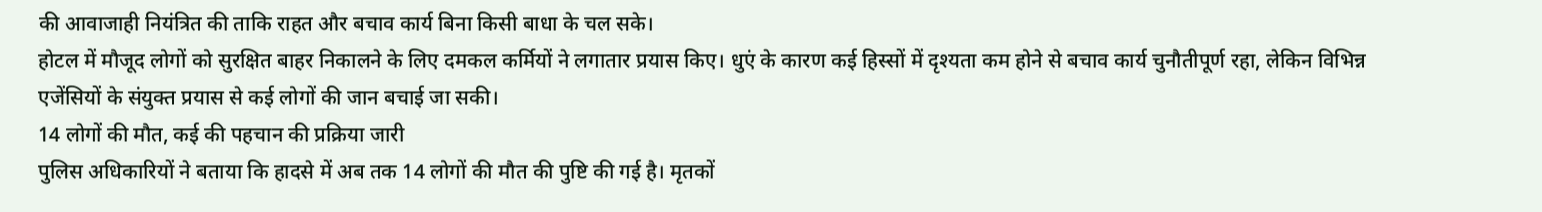की आवाजाही नियंत्रित की ताकि राहत और बचाव कार्य बिना किसी बाधा के चल सके।
होटल में मौजूद लोगों को सुरक्षित बाहर निकालने के लिए दमकल कर्मियों ने लगातार प्रयास किए। धुएं के कारण कई हिस्सों में दृश्यता कम होने से बचाव कार्य चुनौतीपूर्ण रहा, लेकिन विभिन्न एजेंसियों के संयुक्त प्रयास से कई लोगों की जान बचाई जा सकी।
14 लोगों की मौत, कई की पहचान की प्रक्रिया जारी
पुलिस अधिकारियों ने बताया कि हादसे में अब तक 14 लोगों की मौत की पुष्टि की गई है। मृतकों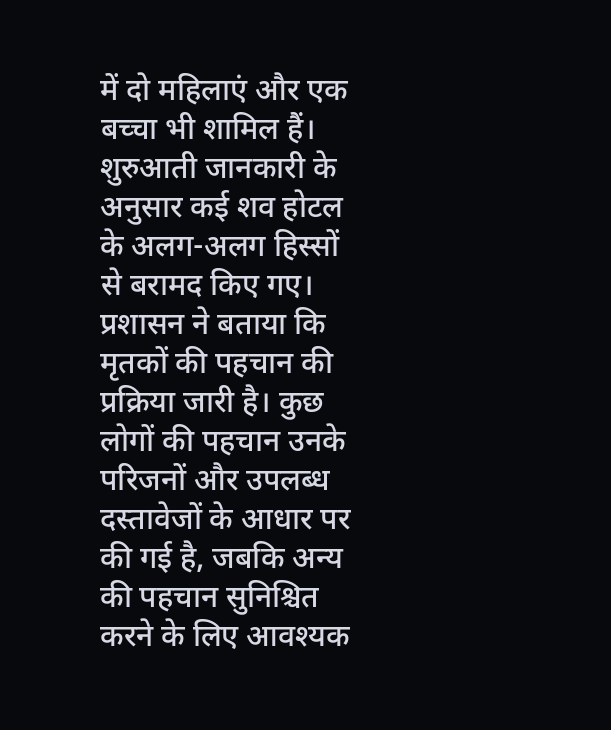में दो महिलाएं और एक बच्चा भी शामिल हैं। शुरुआती जानकारी के अनुसार कई शव होटल के अलग-अलग हिस्सों से बरामद किए गए।
प्रशासन ने बताया कि मृतकों की पहचान की प्रक्रिया जारी है। कुछ लोगों की पहचान उनके परिजनों और उपलब्ध दस्तावेजों के आधार पर की गई है, जबकि अन्य की पहचान सुनिश्चित करने के लिए आवश्यक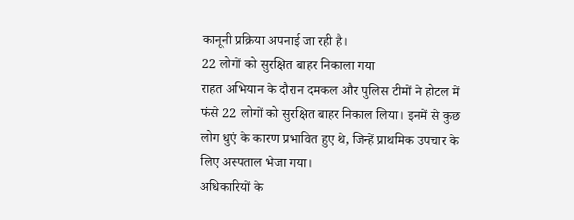कानूनी प्रक्रिया अपनाई जा रही है।
22 लोगों को सुरक्षित बाहर निकाला गया
राहत अभियान के दौरान दमकल और पुलिस टीमों ने होटल में फंसे 22 लोगों को सुरक्षित बाहर निकाल लिया। इनमें से कुछ लोग धुएं के कारण प्रभावित हुए थे, जिन्हें प्राथमिक उपचार के लिए अस्पताल भेजा गया।
अधिकारियों के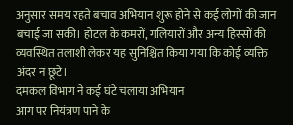अनुसार समय रहते बचाव अभियान शुरू होने से कई लोगों की जान बचाई जा सकी। होटल के कमरों, गलियारों और अन्य हिस्सों की व्यवस्थित तलाशी लेकर यह सुनिश्चित किया गया कि कोई व्यक्ति अंदर न छूटे।
दमकल विभाग ने कई घंटे चलाया अभियान
आग पर नियंत्रण पाने के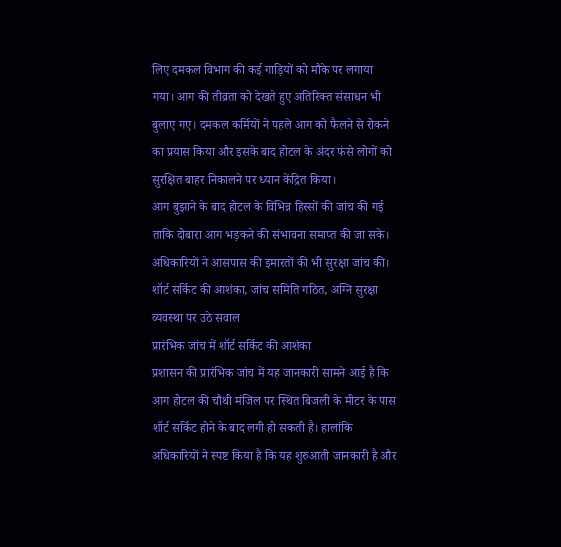लिए दमकल विभाग की कई गाड़ियों को मौके पर लगाया गया। आग की तीव्रता को देखते हुए अतिरिक्त संसाधन भी बुलाए गए। दमकल कर्मियों ने पहले आग को फैलने से रोकने का प्रयास किया और इसके बाद होटल के अंदर फंसे लोगों को सुरक्षित बाहर निकालने पर ध्यान केंद्रित किया।
आग बुझाने के बाद होटल के विभिन्न हिस्सों की जांच की गई ताकि दोबारा आग भड़कने की संभावना समाप्त की जा सके। अधिकारियों ने आसपास की इमारतों की भी सुरक्षा जांच की।
शॉर्ट सर्किट की आशंका, जांच समिति गठित, अग्नि सुरक्षा व्यवस्था पर उठे सवाल
प्रारंभिक जांच में शॉर्ट सर्किट की आशंका
प्रशासन की प्रारंभिक जांच में यह जानकारी सामने आई है कि आग होटल की चौथी मंजिल पर स्थित बिजली के मीटर के पास शॉर्ट सर्किट होने के बाद लगी हो सकती है। हालांकि अधिकारियों ने स्पष्ट किया है कि यह शुरुआती जानकारी है और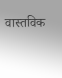वास्तविक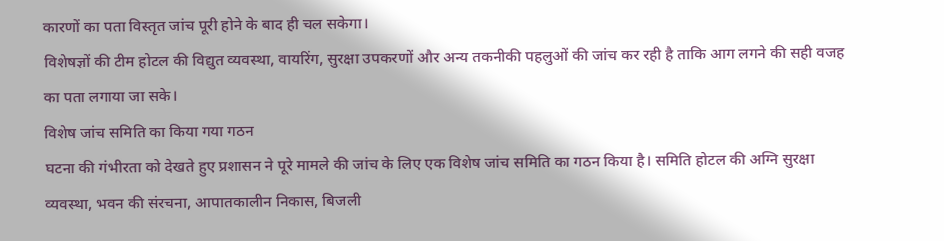कारणों का पता विस्तृत जांच पूरी होने के बाद ही चल सकेगा।
विशेषज्ञों की टीम होटल की विद्युत व्यवस्था, वायरिंग, सुरक्षा उपकरणों और अन्य तकनीकी पहलुओं की जांच कर रही है ताकि आग लगने की सही वजह का पता लगाया जा सके।
विशेष जांच समिति का किया गया गठन
घटना की गंभीरता को देखते हुए प्रशासन ने पूरे मामले की जांच के लिए एक विशेष जांच समिति का गठन किया है। समिति होटल की अग्नि सुरक्षा व्यवस्था, भवन की संरचना, आपातकालीन निकास, बिजली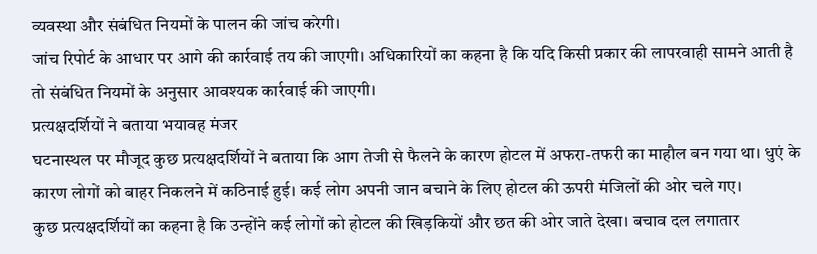व्यवस्था और संबंधित नियमों के पालन की जांच करेगी।
जांच रिपोर्ट के आधार पर आगे की कार्रवाई तय की जाएगी। अधिकारियों का कहना है कि यदि किसी प्रकार की लापरवाही सामने आती है तो संबंधित नियमों के अनुसार आवश्यक कार्रवाई की जाएगी।
प्रत्यक्षदर्शियों ने बताया भयावह मंजर
घटनास्थल पर मौजूद कुछ प्रत्यक्षदर्शियों ने बताया कि आग तेजी से फैलने के कारण होटल में अफरा-तफरी का माहौल बन गया था। धुएं के कारण लोगों को बाहर निकलने में कठिनाई हुई। कई लोग अपनी जान बचाने के लिए होटल की ऊपरी मंजिलों की ओर चले गए।
कुछ प्रत्यक्षदर्शियों का कहना है कि उन्होंने कई लोगों को होटल की खिड़कियों और छत की ओर जाते देखा। बचाव दल लगातार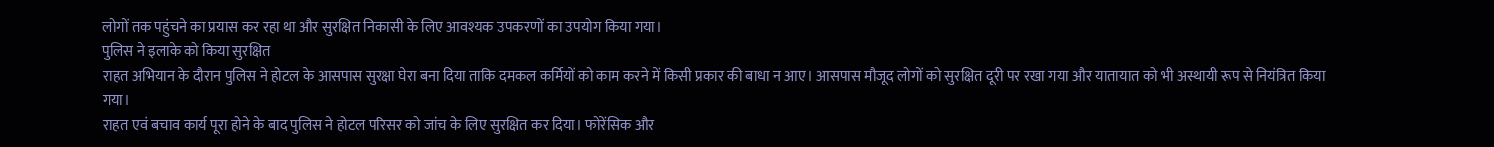लोगों तक पहुंचने का प्रयास कर रहा था और सुरक्षित निकासी के लिए आवश्यक उपकरणों का उपयोग किया गया।
पुलिस ने इलाके को किया सुरक्षित
राहत अभियान के दौरान पुलिस ने होटल के आसपास सुरक्षा घेरा बना दिया ताकि दमकल कर्मियों को काम करने में किसी प्रकार की बाधा न आए। आसपास मौजूद लोगों को सुरक्षित दूरी पर रखा गया और यातायात को भी अस्थायी रूप से नियंत्रित किया गया।
राहत एवं बचाव कार्य पूरा होने के बाद पुलिस ने होटल परिसर को जांच के लिए सुरक्षित कर दिया। फोरेंसिक और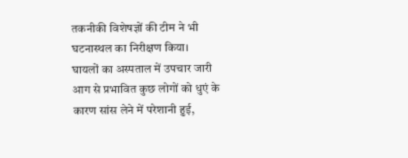तकनीकी विशेषज्ञों की टीम ने भी घटनास्थल का निरीक्षण किया।
घायलों का अस्पताल में उपचार जारी
आग से प्रभावित कुछ लोगों को धुएं के कारण सांस लेने में परेशानी हुई,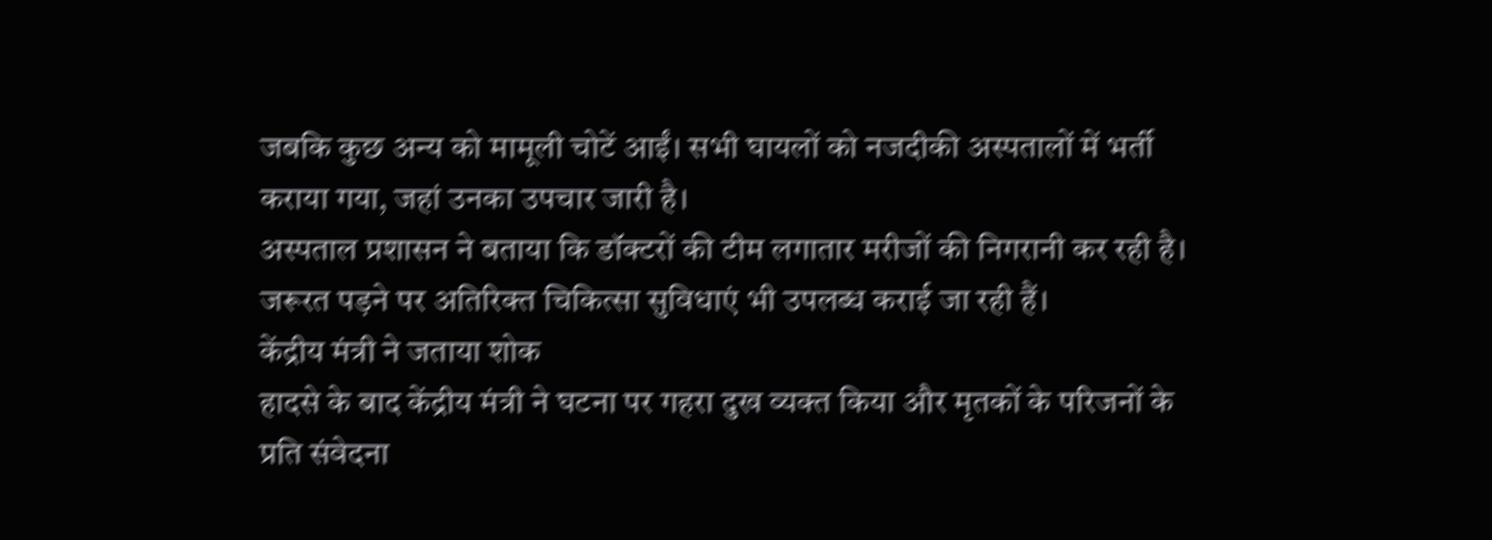जबकि कुछ अन्य को मामूली चोटें आईं। सभी घायलों को नजदीकी अस्पतालों में भर्ती कराया गया, जहां उनका उपचार जारी है।
अस्पताल प्रशासन ने बताया कि डॉक्टरों की टीम लगातार मरीजों की निगरानी कर रही है। जरूरत पड़ने पर अतिरिक्त चिकित्सा सुविधाएं भी उपलब्ध कराई जा रही हैं।
केंद्रीय मंत्री ने जताया शोक
हादसे के बाद केंद्रीय मंत्री ने घटना पर गहरा दुख व्यक्त किया और मृतकों के परिजनों के प्रति संवेदना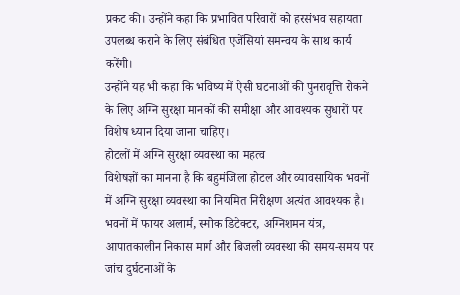प्रकट की। उन्होंने कहा कि प्रभावित परिवारों को हरसंभव सहायता उपलब्ध कराने के लिए संबंधित एजेंसियां समन्वय के साथ कार्य करेंगी।
उन्होंने यह भी कहा कि भविष्य में ऐसी घटनाओं की पुनरावृत्ति रोकने के लिए अग्नि सुरक्षा मानकों की समीक्षा और आवश्यक सुधारों पर विशेष ध्यान दिया जाना चाहिए।
होटलों में अग्नि सुरक्षा व्यवस्था का महत्व
विशेषज्ञों का मानना है कि बहुमंजिला होटल और व्यावसायिक भवनों में अग्नि सुरक्षा व्यवस्था का नियमित निरीक्षण अत्यंत आवश्यक है। भवनों में फायर अलार्म, स्मोक डिटेक्टर, अग्निशमन यंत्र, आपातकालीन निकास मार्ग और बिजली व्यवस्था की समय-समय पर जांच दुर्घटनाओं के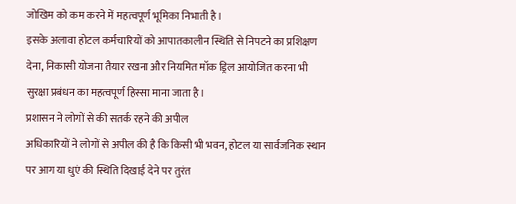जोखिम को कम करने में महत्वपूर्ण भूमिका निभाती है।
इसके अलावा होटल कर्मचारियों को आपातकालीन स्थिति से निपटने का प्रशिक्षण देना, निकासी योजना तैयार रखना और नियमित मॉक ड्रिल आयोजित करना भी सुरक्षा प्रबंधन का महत्वपूर्ण हिस्सा माना जाता है।
प्रशासन ने लोगों से की सतर्क रहने की अपील
अधिकारियों ने लोगों से अपील की है कि किसी भी भवन, होटल या सार्वजनिक स्थान पर आग या धुएं की स्थिति दिखाई देने पर तुरंत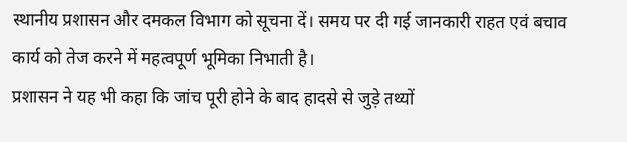स्थानीय प्रशासन और दमकल विभाग को सूचना दें। समय पर दी गई जानकारी राहत एवं बचाव कार्य को तेज करने में महत्वपूर्ण भूमिका निभाती है।
प्रशासन ने यह भी कहा कि जांच पूरी होने के बाद हादसे से जुड़े तथ्यों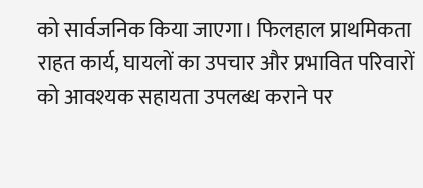को सार्वजनिक किया जाएगा। फिलहाल प्राथमिकता राहत कार्य, घायलों का उपचार और प्रभावित परिवारों को आवश्यक सहायता उपलब्ध कराने पर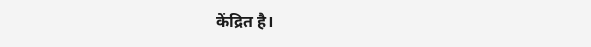केंद्रित है।